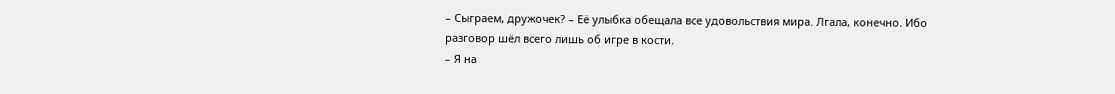– Сыграем, дружочек? – Её улыбка обещала все удовольствия мира. Лгала, конечно. Ибо разговор шёл всего лишь об игре в кости.
– Я на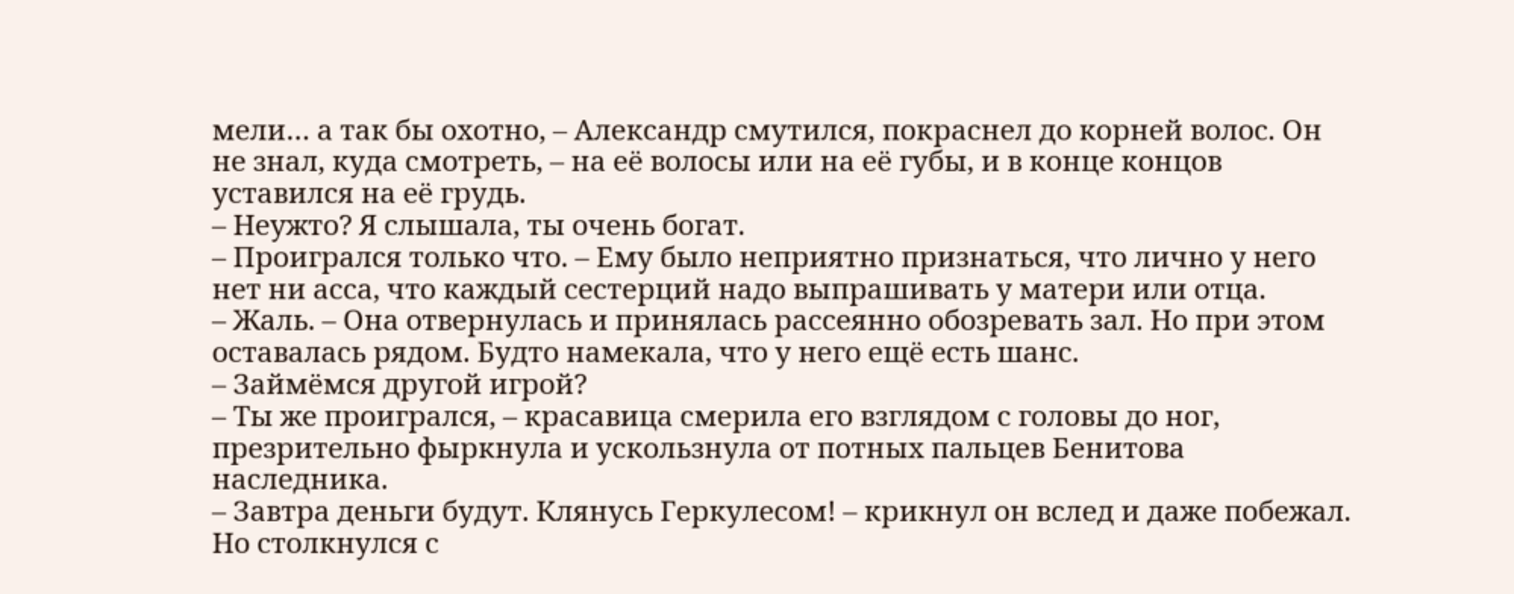мели… а так бы охотно, – Александр смутился, покраснел до корней волос. Он не знал, куда смотреть, – на её волосы или на её губы, и в конце концов уставился на её грудь.
– Неужто? Я слышала, ты очень богат.
– Проигрался только что. – Ему было неприятно признаться, что лично у него нет ни асса, что каждый сестерций надо выпрашивать у матери или отца.
– Жаль. – Она отвернулась и принялась рассеянно обозревать зал. Но при этом оставалась рядом. Будто намекала, что у него ещё есть шанс.
– Займёмся другой игрой?
– Ты же проигрался, – красавица смерила его взглядом с головы до ног, презрительно фыркнула и ускользнула от потных пальцев Бенитова наследника.
– Завтра деньги будут. Клянусь Геркулесом! – крикнул он вслед и даже побежал. Но столкнулся с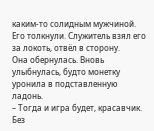каким-то солидным мужчиной. Его толкнули. Служитель взял его за локоть, отвёл в сторону.
Она обернулась. Вновь улыбнулась, будто монетку уронила в подставленную ладонь.
– Тогда и игра будет, красавчик. Без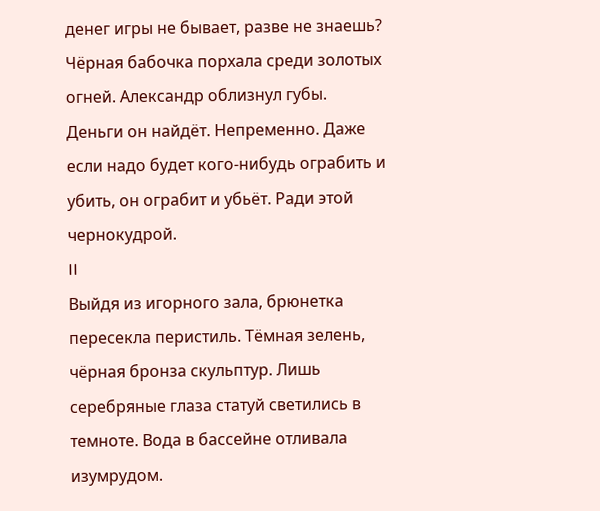денег игры не бывает, разве не знаешь?
Чёрная бабочка порхала среди золотых огней. Александр облизнул губы. Деньги он найдёт. Непременно. Даже если надо будет кого-нибудь ограбить и убить, он ограбит и убьёт. Ради этой чернокудрой.
II
Выйдя из игорного зала, брюнетка пересекла перистиль. Тёмная зелень, чёрная бронза скульптур. Лишь серебряные глаза статуй светились в темноте. Вода в бассейне отливала изумрудом.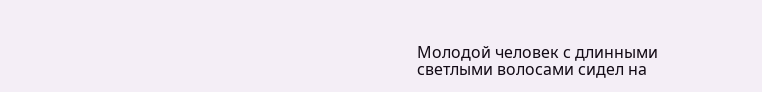Молодой человек с длинными светлыми волосами сидел на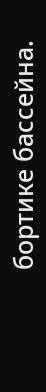бортике бассейна.